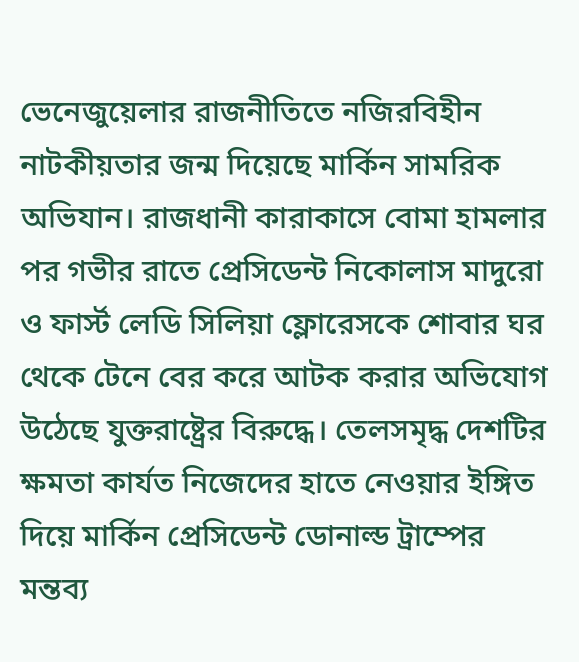ভেনেজুয়েলার রাজনীতিতে নজিরবিহীন নাটকীয়তার জন্ম দিয়েছে মার্কিন সামরিক অভিযান। রাজধানী কারাকাসে বোমা হামলার পর গভীর রাতে প্রেসিডেন্ট নিকোলাস মাদুরো ও ফার্স্ট লেডি সিলিয়া ফ্লোরেসকে শোবার ঘর থেকে টেনে বের করে আটক করার অভিযোগ উঠেছে যুক্তরাষ্ট্রের বিরুদ্ধে। তেলসমৃদ্ধ দেশটির ক্ষমতা কার্যত নিজেদের হাতে নেওয়ার ইঙ্গিত দিয়ে মার্কিন প্রেসিডেন্ট ডোনাল্ড ট্রাম্পের মন্তব্য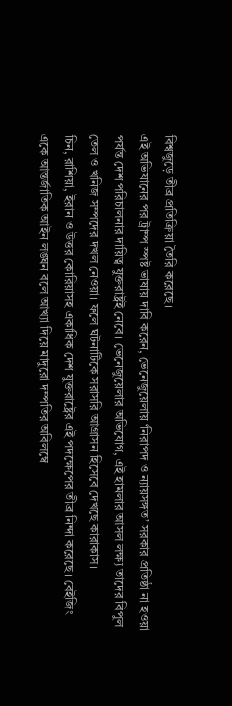বিশ্বজুড়ে তীব্র প্রতিক্রিয়া তৈরি করেছে।
এই অভিযানের পর ট্রাম্প স্পষ্ট ভাষায় দাবি করেন, ভেনেজুয়েলায় ‘নিরাপদ ও ন্যায়সঙ্গত’ সরকার প্রতিষ্ঠা না হওয়া পর্যন্ত দেশ পরিচালনার দায়িত্ব যুক্তরাষ্ট্রই নেবে। ভেনেজুয়েলার অভিযোগ, এই হামলার আসল লক্ষ্য তাদের বিপুল তেল ও খনিজ সম্পদের দখল নেওয়া। ফলে ঘটনাটিকে সরাসরি আগ্রাসন হিসেবে দেখছে কারাকাস।
চিন, রাশিয়া, ইরান ও উত্তর কোরিয়াসহ একাধিক দেশ যুক্তরাষ্ট্রের এই পদক্ষেপের তীব্র নিন্দা করেছে। বেইজিং একে আন্তর্জাতিক আইন লঙ্ঘন বলে আখ্যা দিয়ে মাদুরো দম্পতির অবিলম্বে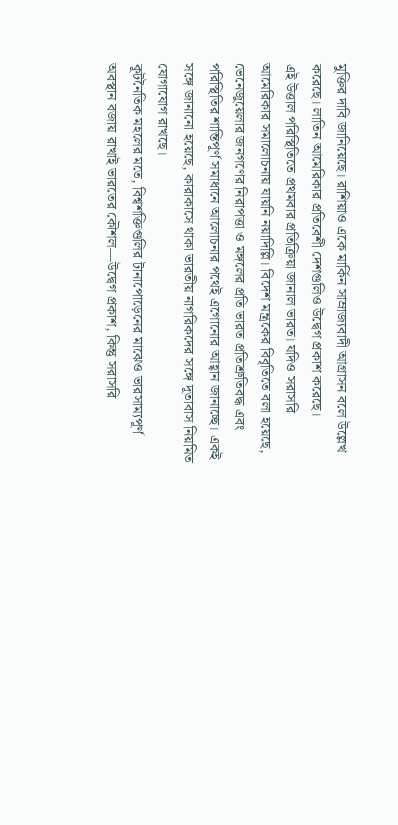মুক্তির দাবি জানিয়েছে। রাশিয়াও একে মার্কিন সাম্রাজ্যবাদী আগ্রাসন বলে উল্লেখ করেছে। লাতিন আমেরিকার প্রতিবেশী দেশগুলিও উদ্বেগ প্রকাশ করেছে।
এই উত্তাল পরিস্থিতিতে প্রথমবার প্রতিক্রিয়া জানাল ভারত। যদিও সরাসরি আমেরিকার সমালোচনায় যায়নি নয়াদিল্লি। বিদেশ মন্ত্রকের বিবৃতিতে বলা হয়েছে, ভেনেজুয়েলার জনগণের নিরাপত্তা ও মঙ্গলের প্রতি ভারত প্রতিশ্রুতিবদ্ধ এবং পরিস্থিতির শান্তিপূর্ণ সমাধানে আলোচনার পথেই এগোনোর আহ্বান জানাচ্ছে। একই সঙ্গে জানানো হয়েছে, কারাকাসে থাকা ভারতীয় নাগরিকদের সঙ্গে দূতাবাস নিয়মিত যোগাযোগ রাখছে।
কূটনৈতিক মহলের মতে, বিশ্বশক্তিগুলির টানাপোড়েনের মাঝেও ভারসাম্যপূর্ণ অবস্থান বজায় রাখাই ভারতের কৌশল—উদ্বেগ প্রকাশ, কিন্তু সরাসরি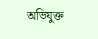অভিযুক্ত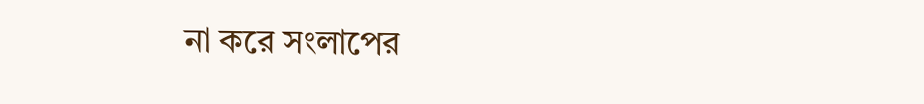না করে সংলাপের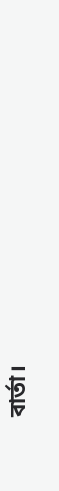বার্তা।